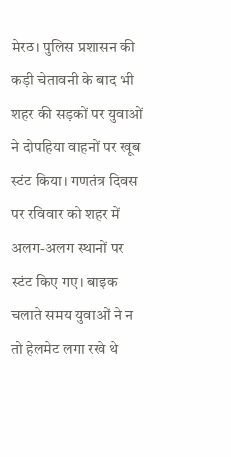मेरठ। पुलिस प्रशासन की कड़ी चेतावनी के बाद भी शहर की सड़कों पर युवाओं ने दोपहिया वाहनों पर खूब स्टंट किया। गणतंत्र दिवस पर रविवार को शहर में अलग-अलग स्थानों पर स्टंट किए गए। बाइक चलाते समय युवाओं ने न तो हेलमेट लगा रखे थे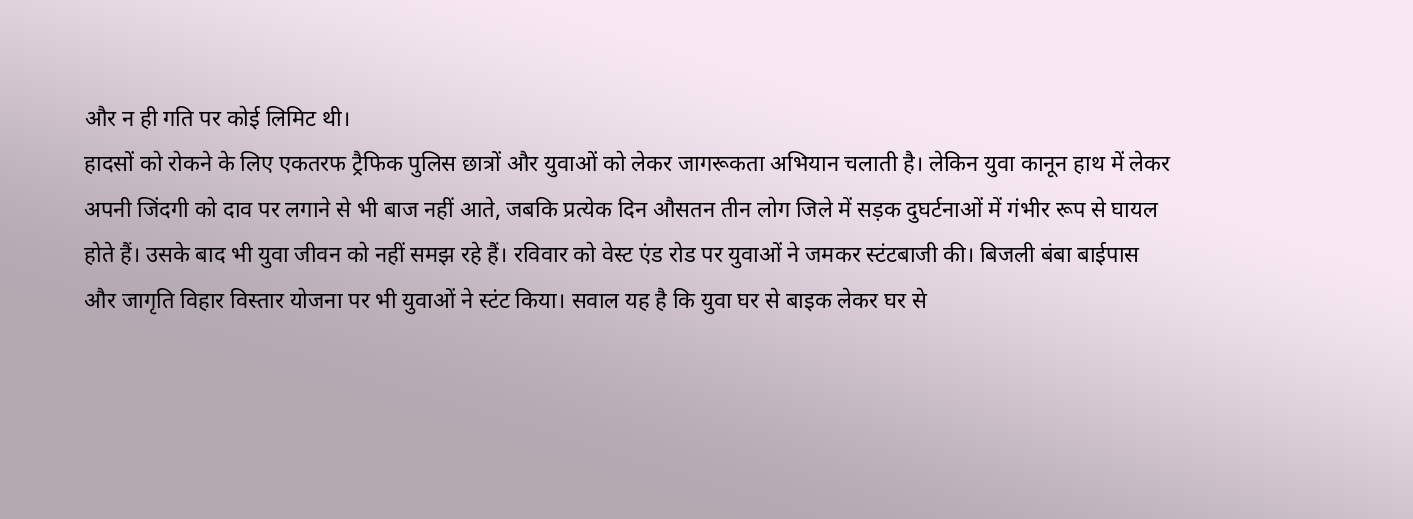और न ही गति पर कोई लिमिट थी।
हादसों को रोकने के लिए एकतरफ ट्रैफिक पुलिस छात्रों और युवाओं को लेकर जागरूकता अभियान चलाती है। लेकिन युवा कानून हाथ में लेकर अपनी जिंदगी को दाव पर लगाने से भी बाज नहीं आते, जबकि प्रत्येक दिन औसतन तीन लोग जिले में सड़क दुघर्टनाओं में गंभीर रूप से घायल होते हैं। उसके बाद भी युवा जीवन को नहीं समझ रहे हैं। रविवार को वेस्ट एंड रोड पर युवाओं ने जमकर स्टंटबाजी की। बिजली बंबा बाईपास और जागृति विहार विस्तार योजना पर भी युवाओं ने स्टंट किया। सवाल यह है कि युवा घर से बाइक लेकर घर से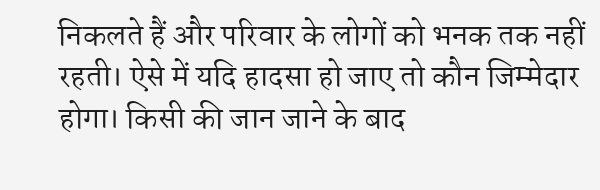निकलते हैं और परिवार के लोगों को भनक तक नहीं रहती। ऐसे में यदि हादसा हो जाए तो कौन जिम्मेदार होगा। किसी की जान जाने के बाद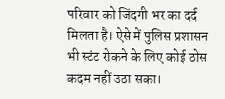परिवार को जिंदगी भर का दर्द मिलता है। ऐसे में पुलिस प्रशासन भी स्टंट रोकने के लिए कोई ठोस कदम नहीं उठा सका।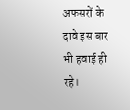अफसरों के दावे इस बार भी हवाई ही रहे।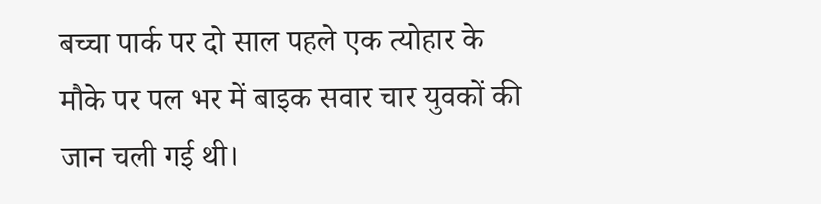बच्चा पार्क पर दो साल पहले एक त्योहार के मौके पर पल भर में बाइक सवार चार युवकों की जान चली गई थी।